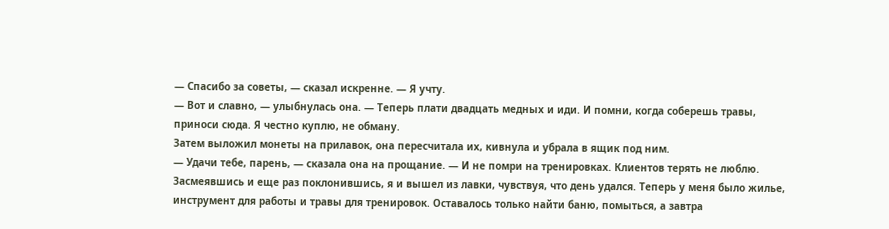— Спасибо за советы, — сказал искренне. — Я учту.
— Вот и славно, — улыбнулась она. — Теперь плати двадцать медных и иди. И помни, когда соберешь травы, приноси сюда. Я честно куплю, не обману.
Затем выложил монеты на прилавок, она пересчитала их, кивнула и убрала в ящик под ним.
— Удачи тебе, парень, — сказала она на прощание. — И не помри на тренировках. Клиентов терять не люблю.
Засмеявшись и еще раз поклонившись, я и вышел из лавки, чувствуя, что день удался. Теперь у меня было жилье, инструмент для работы и травы для тренировок. Оставалось только найти баню, помыться, а завтра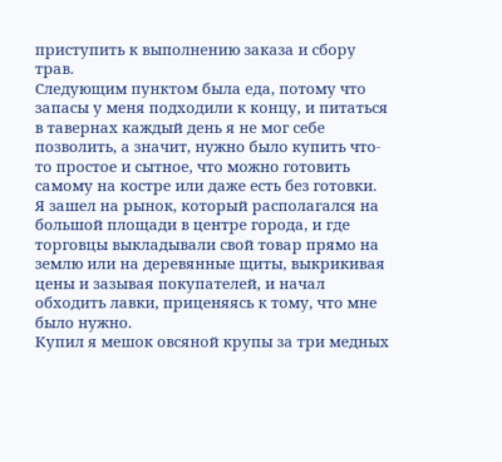приступить к выполнению заказа и сбору трав.
Следующим пунктом была еда, потому что запасы у меня подходили к концу, и питаться в тавернах каждый день я не мог себе позволить, а значит, нужно было купить что-то простое и сытное, что можно готовить самому на костре или даже есть без готовки.
Я зашел на рынок, который располагался на большой площади в центре города, и где торговцы выкладывали свой товар прямо на землю или на деревянные щиты, выкрикивая цены и зазывая покупателей, и начал обходить лавки, приценяясь к тому, что мне было нужно.
Купил я мешок овсяной крупы за три медных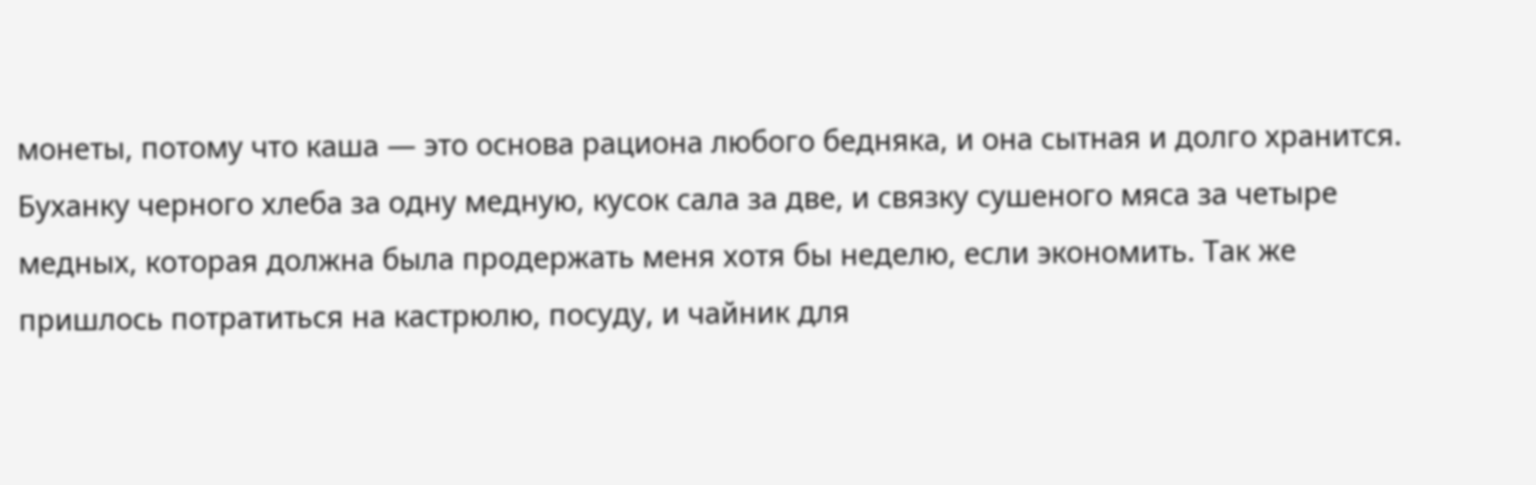монеты, потому что каша — это основа рациона любого бедняка, и она сытная и долго хранится. Буханку черного хлеба за одну медную, кусок сала за две, и связку сушеного мяса за четыре медных, которая должна была продержать меня хотя бы неделю, если экономить. Так же пришлось потратиться на кастрюлю, посуду, и чайник для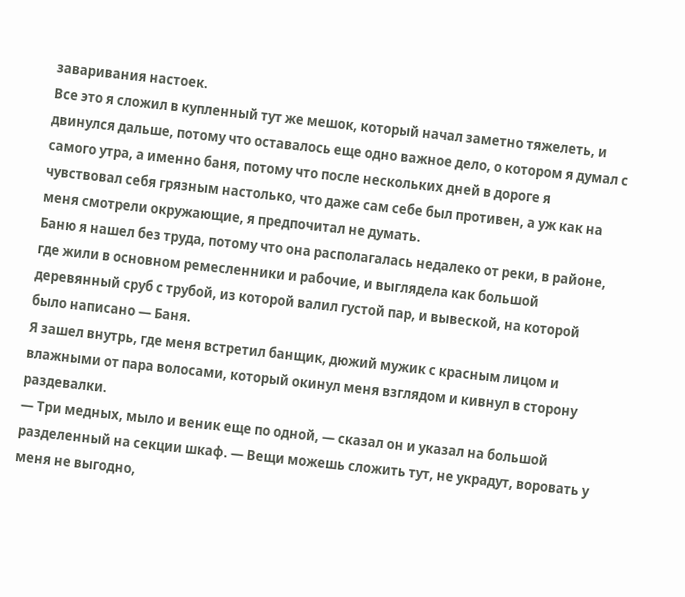заваривания настоек.
Все это я сложил в купленный тут же мешок, который начал заметно тяжелеть, и двинулся дальше, потому что оставалось еще одно важное дело, о котором я думал с самого утра, а именно баня, потому что после нескольких дней в дороге я чувствовал себя грязным настолько, что даже сам себе был противен, а уж как на меня смотрели окружающие, я предпочитал не думать.
Баню я нашел без труда, потому что она располагалась недалеко от реки, в районе, где жили в основном ремесленники и рабочие, и выглядела как большой деревянный сруб с трубой, из которой валил густой пар, и вывеской, на которой было написано — Баня.
Я зашел внутрь, где меня встретил банщик, дюжий мужик с красным лицом и влажными от пара волосами, который окинул меня взглядом и кивнул в сторону раздевалки.
— Три медных, мыло и веник еще по одной, — сказал он и указал на большой разделенный на секции шкаф. — Вещи можешь сложить тут, не украдут, воровать у меня не выгодно,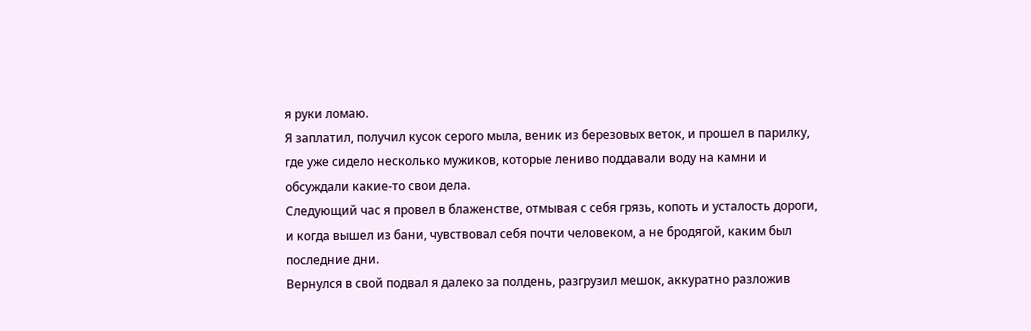я руки ломаю.
Я заплатил, получил кусок серого мыла, веник из березовых веток, и прошел в парилку, где уже сидело несколько мужиков, которые лениво поддавали воду на камни и обсуждали какие-то свои дела.
Следующий час я провел в блаженстве, отмывая с себя грязь, копоть и усталость дороги, и когда вышел из бани, чувствовал себя почти человеком, а не бродягой, каким был последние дни.
Вернулся в свой подвал я далеко за полдень, разгрузил мешок, аккуратно разложив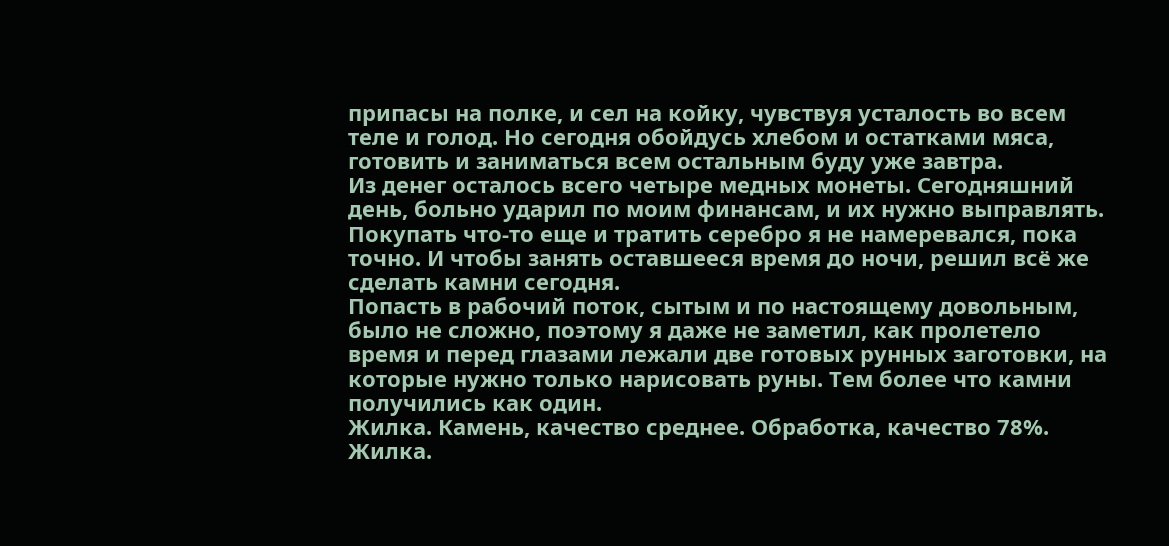припасы на полке, и сел на койку, чувствуя усталость во всем теле и голод. Но сегодня обойдусь хлебом и остатками мяса, готовить и заниматься всем остальным буду уже завтра.
Из денег осталось всего четыре медных монеты. Сегодняшний день, больно ударил по моим финансам, и их нужно выправлять. Покупать что-то еще и тратить серебро я не намеревался, пока точно. И чтобы занять оставшееся время до ночи, решил всё же сделать камни сегодня.
Попасть в рабочий поток, сытым и по настоящему довольным, было не сложно, поэтому я даже не заметил, как пролетело время и перед глазами лежали две готовых рунных заготовки, на которые нужно только нарисовать руны. Тем более что камни получились как один.
Жилка. Камень, качество среднее. Обработка, качество 78%.
Жилка.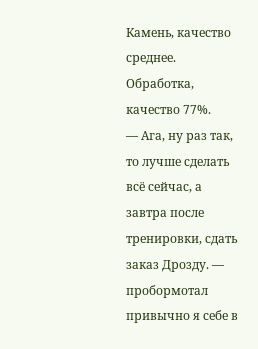Камень, качество среднее. Обработка, качество 77%.
— Ага, ну раз так, то лучше сделать всё сейчас, а завтра после тренировки, сдать заказ Дрозду. — пробормотал привычно я себе в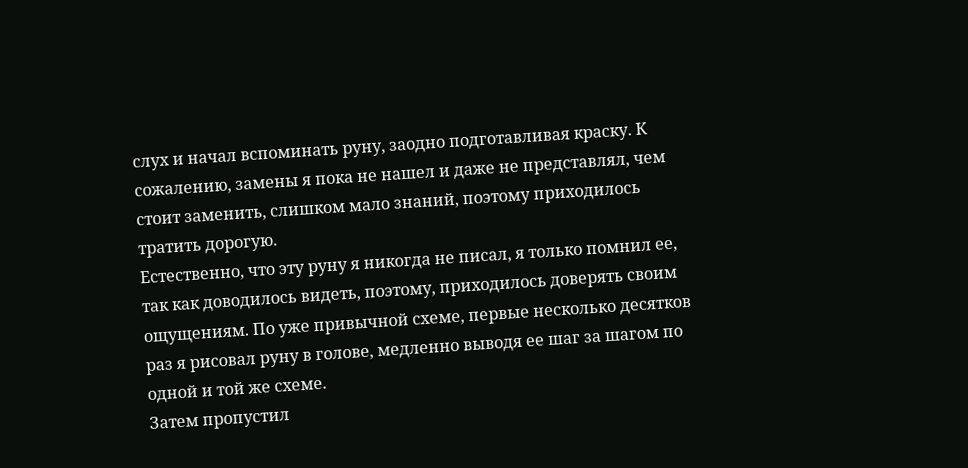слух и начал вспоминать руну, заодно подготавливая краску. К сожалению, замены я пока не нашел и даже не представлял, чем стоит заменить, слишком мало знаний, поэтому приходилось тратить дорогую.
Естественно, что эту руну я никогда не писал, я только помнил ее, так как доводилось видеть, поэтому, приходилось доверять своим ощущениям. По уже привычной схеме, первые несколько десятков раз я рисовал руну в голове, медленно выводя ее шаг за шагом по одной и той же схеме.
Затем пропустил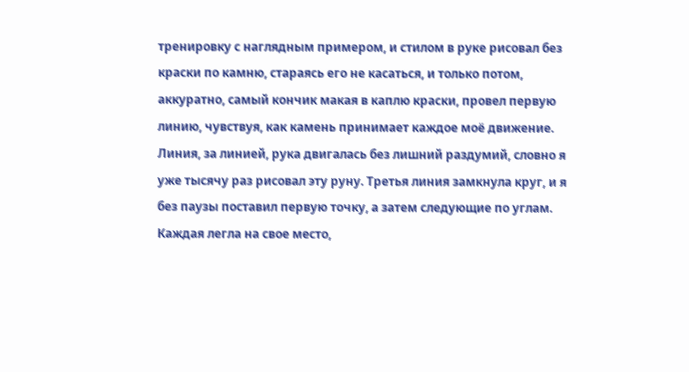тренировку с наглядным примером, и стилом в руке рисовал без краски по камню, стараясь его не касаться, и только потом, аккуратно, самый кончик макая в каплю краски, провел первую линию, чувствуя, как камень принимает каждое моё движение. Линия, за линией, рука двигалась без лишний раздумий, словно я уже тысячу раз рисовал эту руну. Третья линия замкнула круг, и я без паузы поставил первую точку, а затем следующие по углам. Каждая легла на свое место,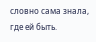словно сама знала, где ей быть.